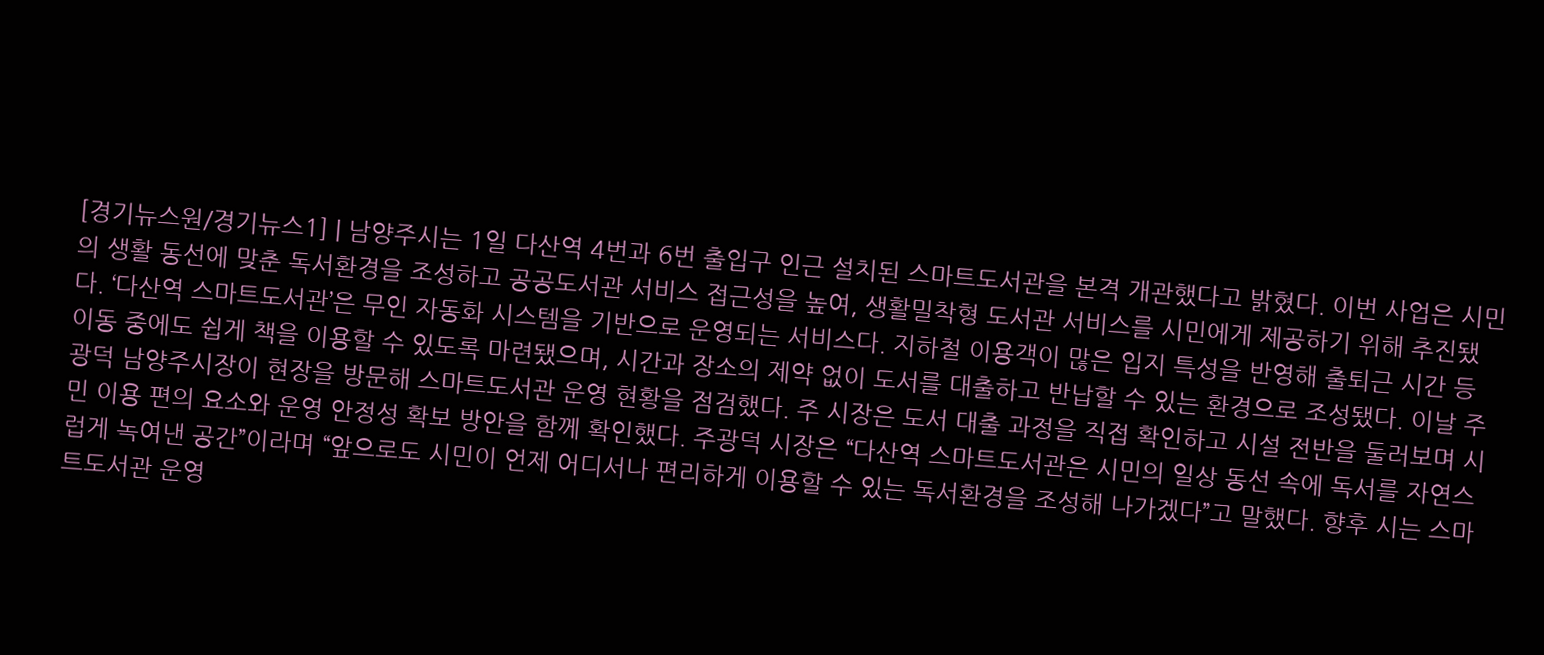[경기뉴스원/경기뉴스1] | 남양주시는 1일 다산역 4번과 6번 출입구 인근 설치된 스마트도서관을 본격 개관했다고 밝혔다. 이번 사업은 시민의 생활 동선에 맞춘 독서환경을 조성하고 공공도서관 서비스 접근성을 높여, 생활밀착형 도서관 서비스를 시민에게 제공하기 위해 추진됐다. ‘다산역 스마트도서관’은 무인 자동화 시스템을 기반으로 운영되는 서비스다. 지하철 이용객이 많은 입지 특성을 반영해 출퇴근 시간 등 이동 중에도 쉽게 책을 이용할 수 있도록 마련됐으며, 시간과 장소의 제약 없이 도서를 대출하고 반납할 수 있는 환경으로 조성됐다. 이날 주광덕 남양주시장이 현장을 방문해 스마트도서관 운영 현황을 점검했다. 주 시장은 도서 대출 과정을 직접 확인하고 시설 전반을 둘러보며 시민 이용 편의 요소와 운영 안정성 확보 방안을 함께 확인했다. 주광덕 시장은 “다산역 스마트도서관은 시민의 일상 동선 속에 독서를 자연스럽게 녹여낸 공간”이라며 “앞으로도 시민이 언제 어디서나 편리하게 이용할 수 있는 독서환경을 조성해 나가겠다”고 말했다. 향후 시는 스마트도서관 운영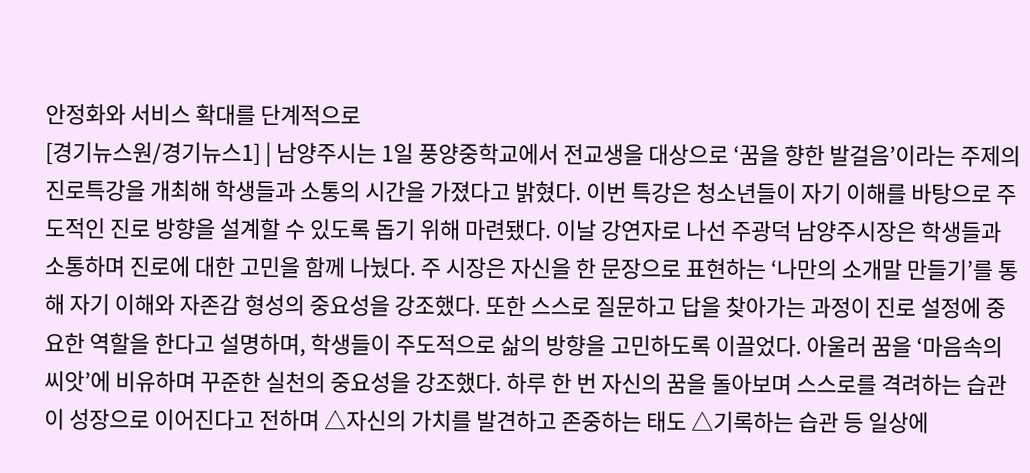안정화와 서비스 확대를 단계적으로
[경기뉴스원/경기뉴스1] | 남양주시는 1일 풍양중학교에서 전교생을 대상으로 ‘꿈을 향한 발걸음’이라는 주제의 진로특강을 개최해 학생들과 소통의 시간을 가졌다고 밝혔다. 이번 특강은 청소년들이 자기 이해를 바탕으로 주도적인 진로 방향을 설계할 수 있도록 돕기 위해 마련됐다. 이날 강연자로 나선 주광덕 남양주시장은 학생들과 소통하며 진로에 대한 고민을 함께 나눴다. 주 시장은 자신을 한 문장으로 표현하는 ‘나만의 소개말 만들기’를 통해 자기 이해와 자존감 형성의 중요성을 강조했다. 또한 스스로 질문하고 답을 찾아가는 과정이 진로 설정에 중요한 역할을 한다고 설명하며, 학생들이 주도적으로 삶의 방향을 고민하도록 이끌었다. 아울러 꿈을 ‘마음속의 씨앗’에 비유하며 꾸준한 실천의 중요성을 강조했다. 하루 한 번 자신의 꿈을 돌아보며 스스로를 격려하는 습관이 성장으로 이어진다고 전하며 △자신의 가치를 발견하고 존중하는 태도 △기록하는 습관 등 일상에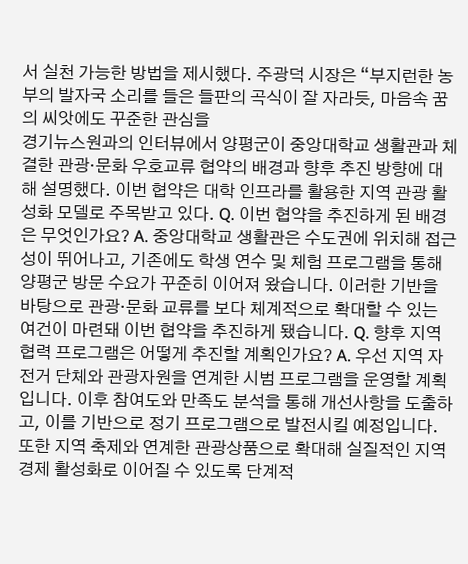서 실천 가능한 방법을 제시했다. 주광덕 시장은 “부지런한 농부의 발자국 소리를 들은 들판의 곡식이 잘 자라듯, 마음속 꿈의 씨앗에도 꾸준한 관심을
경기뉴스원과의 인터뷰에서 양평군이 중앙대학교 생활관과 체결한 관광·문화 우호교류 협약의 배경과 향후 추진 방향에 대해 설명했다. 이번 협약은 대학 인프라를 활용한 지역 관광 활성화 모델로 주목받고 있다. Q. 이번 협약을 추진하게 된 배경은 무엇인가요? A. 중앙대학교 생활관은 수도권에 위치해 접근성이 뛰어나고, 기존에도 학생 연수 및 체험 프로그램을 통해 양평군 방문 수요가 꾸준히 이어져 왔습니다. 이러한 기반을 바탕으로 관광·문화 교류를 보다 체계적으로 확대할 수 있는 여건이 마련돼 이번 협약을 추진하게 됐습니다. Q. 향후 지역 협력 프로그램은 어떻게 추진할 계획인가요? A. 우선 지역 자전거 단체와 관광자원을 연계한 시범 프로그램을 운영할 계획입니다. 이후 참여도와 만족도 분석을 통해 개선사항을 도출하고, 이를 기반으로 정기 프로그램으로 발전시킬 예정입니다. 또한 지역 축제와 연계한 관광상품으로 확대해 실질적인 지역경제 활성화로 이어질 수 있도록 단계적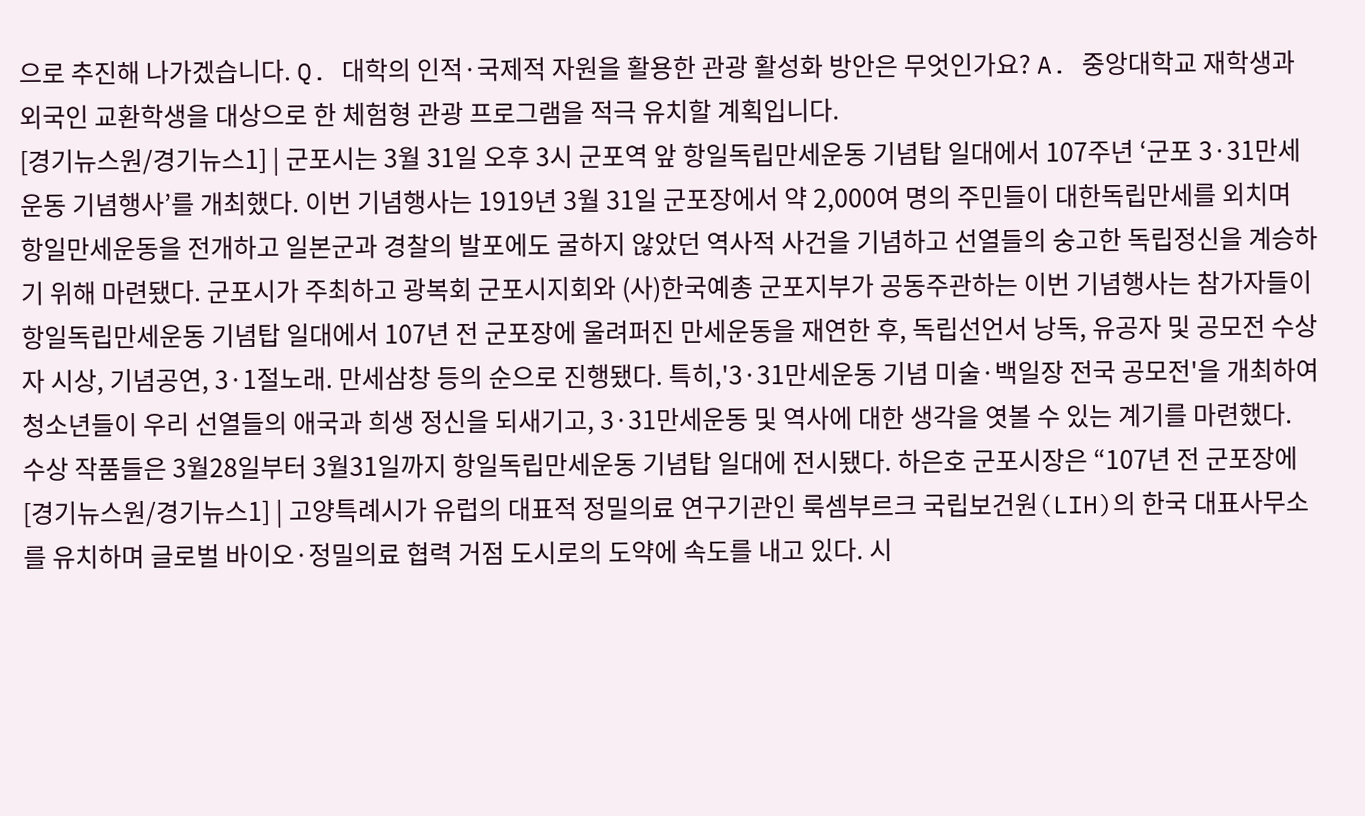으로 추진해 나가겠습니다. Q. 대학의 인적·국제적 자원을 활용한 관광 활성화 방안은 무엇인가요? A. 중앙대학교 재학생과 외국인 교환학생을 대상으로 한 체험형 관광 프로그램을 적극 유치할 계획입니다.
[경기뉴스원/경기뉴스1] | 군포시는 3월 31일 오후 3시 군포역 앞 항일독립만세운동 기념탑 일대에서 107주년 ‘군포 3·31만세운동 기념행사’를 개최했다. 이번 기념행사는 1919년 3월 31일 군포장에서 약 2,000여 명의 주민들이 대한독립만세를 외치며 항일만세운동을 전개하고 일본군과 경찰의 발포에도 굴하지 않았던 역사적 사건을 기념하고 선열들의 숭고한 독립정신을 계승하기 위해 마련됐다. 군포시가 주최하고 광복회 군포시지회와 (사)한국예총 군포지부가 공동주관하는 이번 기념행사는 참가자들이 항일독립만세운동 기념탑 일대에서 107년 전 군포장에 울려퍼진 만세운동을 재연한 후, 독립선언서 낭독, 유공자 및 공모전 수상자 시상, 기념공연, 3·1절노래. 만세삼창 등의 순으로 진행됐다. 특히,'3·31만세운동 기념 미술·백일장 전국 공모전'을 개최하여 청소년들이 우리 선열들의 애국과 희생 정신을 되새기고, 3·31만세운동 및 역사에 대한 생각을 엿볼 수 있는 계기를 마련했다. 수상 작품들은 3월28일부터 3월31일까지 항일독립만세운동 기념탑 일대에 전시됐다. 하은호 군포시장은 “107년 전 군포장에
[경기뉴스원/경기뉴스1] | 고양특례시가 유럽의 대표적 정밀의료 연구기관인 룩셈부르크 국립보건원(LIH)의 한국 대표사무소를 유치하며 글로벌 바이오·정밀의료 협력 거점 도시로의 도약에 속도를 내고 있다. 시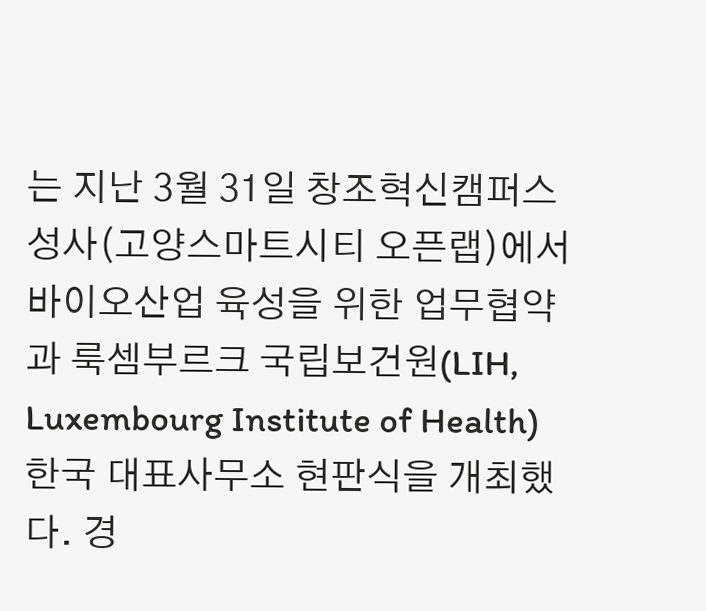는 지난 3월 31일 창조혁신캠퍼스 성사(고양스마트시티 오픈랩)에서 바이오산업 육성을 위한 업무협약과 룩셈부르크 국립보건원(LIH, Luxembourg Institute of Health) 한국 대표사무소 현판식을 개최했다. 경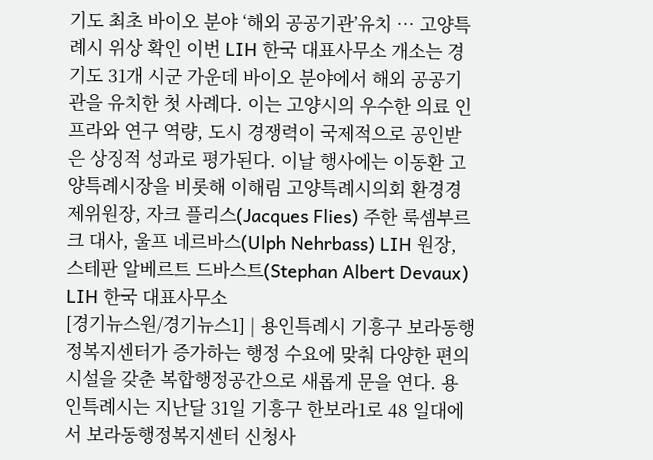기도 최초 바이오 분야 ‘해외 공공기관’유치 … 고양특례시 위상 확인 이번 LIH 한국 대표사무소 개소는 경기도 31개 시군 가운데 바이오 분야에서 해외 공공기관을 유치한 첫 사례다. 이는 고양시의 우수한 의료 인프라와 연구 역량, 도시 경쟁력이 국제적으로 공인받은 상징적 성과로 평가된다. 이날 행사에는 이동환 고양특례시장을 비롯해 이해림 고양특례시의회 환경경제위원장, 자크 플리스(Jacques Flies) 주한 룩셈부르크 대사, 울프 네르바스(Ulph Nehrbass) LIH 원장, 스테판 알베르트 드바스트(Stephan Albert Devaux) LIH 한국 대표사무소
[경기뉴스원/경기뉴스1] | 용인특례시 기흥구 보라동행정복지센터가 증가하는 행정 수요에 맞춰 다양한 편의시설을 갖춘 복합행정공간으로 새롭게 문을 연다. 용인특례시는 지난달 31일 기흥구 한보라1로 48 일대에서 보라동행정복지센터 신청사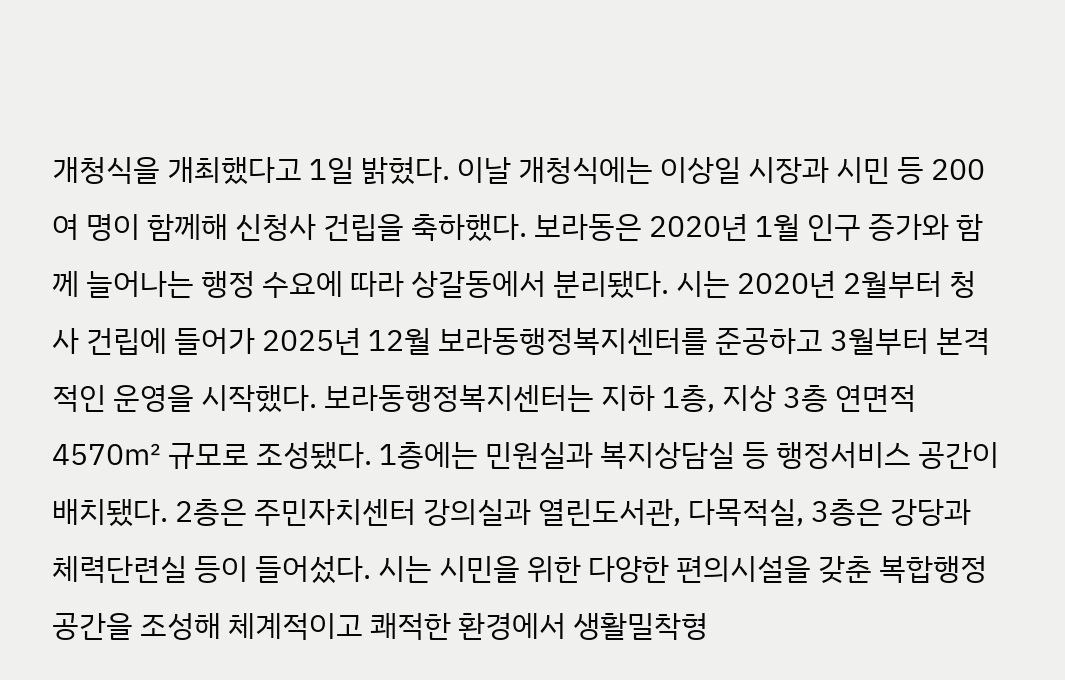개청식을 개최했다고 1일 밝혔다. 이날 개청식에는 이상일 시장과 시민 등 200여 명이 함께해 신청사 건립을 축하했다. 보라동은 2020년 1월 인구 증가와 함께 늘어나는 행정 수요에 따라 상갈동에서 분리됐다. 시는 2020년 2월부터 청사 건립에 들어가 2025년 12월 보라동행정복지센터를 준공하고 3월부터 본격적인 운영을 시작했다. 보라동행정복지센터는 지하 1층, 지상 3층 연면적 4570㎡ 규모로 조성됐다. 1층에는 민원실과 복지상담실 등 행정서비스 공간이 배치됐다. 2층은 주민자치센터 강의실과 열린도서관, 다목적실, 3층은 강당과 체력단련실 등이 들어섰다. 시는 시민을 위한 다양한 편의시설을 갖춘 복합행정공간을 조성해 체계적이고 쾌적한 환경에서 생활밀착형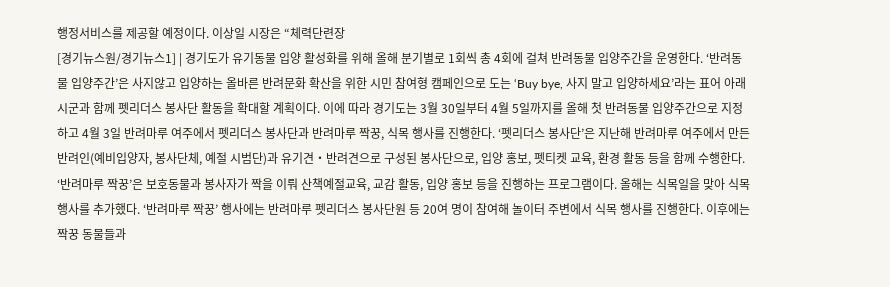행정서비스를 제공할 예정이다. 이상일 시장은 “체력단련장
[경기뉴스원/경기뉴스1] | 경기도가 유기동물 입양 활성화를 위해 올해 분기별로 1회씩 총 4회에 걸쳐 반려동물 입양주간을 운영한다. ‘반려동물 입양주간’은 사지않고 입양하는 올바른 반려문화 확산을 위한 시민 참여형 캠페인으로 도는 ‘Buy bye, 사지 말고 입양하세요’라는 표어 아래 시군과 함께 펫리더스 봉사단 활동을 확대할 계획이다. 이에 따라 경기도는 3월 30일부터 4월 5일까지를 올해 첫 반려동물 입양주간으로 지정하고 4월 3일 반려마루 여주에서 펫리더스 봉사단과 반려마루 짝꿍, 식목 행사를 진행한다. ‘펫리더스 봉사단’은 지난해 반려마루 여주에서 만든 반려인(예비입양자, 봉사단체, 예절 시범단)과 유기견‧반려견으로 구성된 봉사단으로, 입양 홍보, 펫티켓 교육, 환경 활동 등을 함께 수행한다. ‘반려마루 짝꿍’은 보호동물과 봉사자가 짝을 이뤄 산책예절교육, 교감 활동, 입양 홍보 등을 진행하는 프로그램이다. 올해는 식목일을 맞아 식목행사를 추가했다. ‘반려마루 짝꿍’ 행사에는 반려마루 펫리더스 봉사단원 등 20여 명이 참여해 놀이터 주변에서 식목 행사를 진행한다. 이후에는 짝꿍 동물들과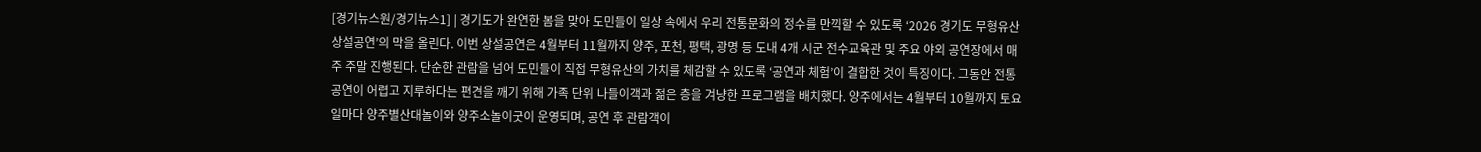[경기뉴스원/경기뉴스1] | 경기도가 완연한 봄을 맞아 도민들이 일상 속에서 우리 전통문화의 정수를 만끽할 수 있도록 ‘2026 경기도 무형유산 상설공연’의 막을 올린다. 이번 상설공연은 4월부터 11월까지 양주, 포천, 평택, 광명 등 도내 4개 시군 전수교육관 및 주요 야외 공연장에서 매주 주말 진행된다. 단순한 관람을 넘어 도민들이 직접 무형유산의 가치를 체감할 수 있도록 ‘공연과 체험’이 결합한 것이 특징이다. 그동안 전통 공연이 어렵고 지루하다는 편견을 깨기 위해 가족 단위 나들이객과 젊은 층을 겨냥한 프로그램을 배치했다. 양주에서는 4월부터 10월까지 토요일마다 양주별산대놀이와 양주소놀이굿이 운영되며, 공연 후 관람객이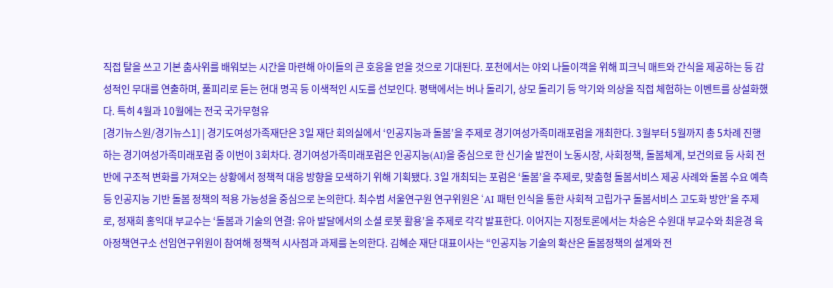직접 탈을 쓰고 기본 춤사위를 배워보는 시간을 마련해 아이들의 큰 호응을 얻을 것으로 기대된다. 포천에서는 야외 나들이객을 위해 피크닉 매트와 간식을 제공하는 등 감성적인 무대를 연출하며, 풀피리로 듣는 현대 명곡 등 이색적인 시도를 선보인다. 평택에서는 버나 돌리기, 상모 돌리기 등 악기와 의상을 직접 체험하는 이벤트를 상설화했다. 특히 4월과 10월에는 전국 국가무형유
[경기뉴스원/경기뉴스1] | 경기도여성가족재단은 3일 재단 회의실에서 ‘인공지능과 돌봄’을 주제로 경기여성가족미래포럼을 개최한다. 3월부터 5월까지 총 5차례 진행하는 경기여성가족미래포럼 중 이번이 3회차다. 경기여성가족미래포럼은 인공지능(AI)을 중심으로 한 신기술 발전이 노동시장, 사회정책, 돌봄체계, 보건의료 등 사회 전반에 구조적 변화를 가져오는 상황에서 정책적 대응 방향을 모색하기 위해 기획됐다. 3일 개최되는 포럼은 ‘돌봄’을 주제로, 맞춤형 돌봄서비스 제공 사례와 돌봄 수요 예측 등 인공지능 기반 돌봄 정책의 적용 가능성을 중심으로 논의한다. 최수범 서울연구원 연구위원은 ‘AI 패턴 인식을 통한 사회적 고립가구 돌봄서비스 고도화 방안’을 주제로, 정재희 홍익대 부교수는 ‘돌봄과 기술의 연결: 유아 발달에서의 소셜 로봇 활용’을 주제로 각각 발표한다. 이어지는 지정토론에서는 차승은 수원대 부교수와 최윤경 육아정책연구소 선임연구위원이 참여해 정책적 시사점과 과제를 논의한다. 김혜순 재단 대표이사는 “인공지능 기술의 확산은 돌봄정책의 설계와 전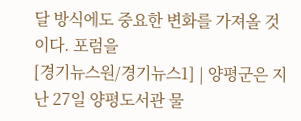달 방식에도 중요한 변화를 가져올 것이다. 포럼을
[경기뉴스원/경기뉴스1] | 양평군은 지난 27일 양평도서관 물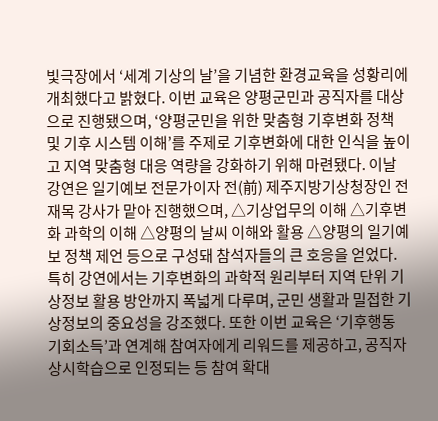빛극장에서 ‘세계 기상의 날’을 기념한 환경교육을 성황리에 개최했다고 밝혔다. 이번 교육은 양평군민과 공직자를 대상으로 진행됐으며, ‘양평군민을 위한 맞춤형 기후변화 정책 및 기후 시스템 이해’를 주제로 기후변화에 대한 인식을 높이고 지역 맞춤형 대응 역량을 강화하기 위해 마련됐다. 이날 강연은 일기예보 전문가이자 전(前) 제주지방기상청장인 전재목 강사가 맡아 진행했으며, △기상업무의 이해 △기후변화 과학의 이해 △양평의 날씨 이해와 활용 △양평의 일기예보 정책 제언 등으로 구성돼 참석자들의 큰 호응을 얻었다. 특히 강연에서는 기후변화의 과학적 원리부터 지역 단위 기상정보 활용 방안까지 폭넓게 다루며, 군민 생활과 밀접한 기상정보의 중요성을 강조했다. 또한 이번 교육은 ‘기후행동 기회소득’과 연계해 참여자에게 리워드를 제공하고, 공직자 상시학습으로 인정되는 등 참여 확대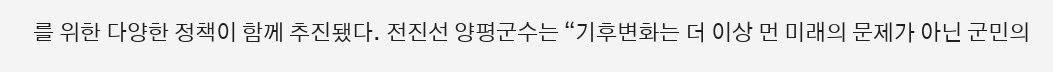를 위한 다양한 정책이 함께 추진됐다. 전진선 양평군수는 “기후변화는 더 이상 먼 미래의 문제가 아닌 군민의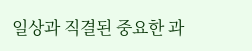일상과 직결된 중요한 과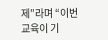제”라며 “이번 교육이 기